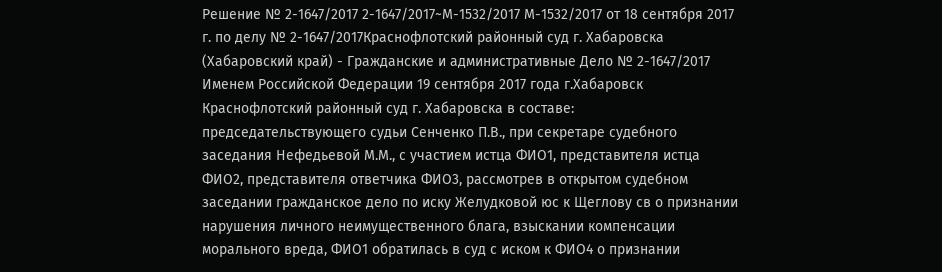Решение № 2-1647/2017 2-1647/2017~М-1532/2017 М-1532/2017 от 18 сентября 2017 г. по делу № 2-1647/2017Краснофлотский районный суд г. Хабаровска (Хабаровский край) - Гражданские и административные Дело № 2-1647/2017 Именем Российской Федерации 19 сентября 2017 года г.Хабаровск Краснофлотский районный суд г. Хабаровска в составе: председательствующего судьи Сенченко П.В., при секретаре судебного заседания Нефедьевой М.М., с участием истца ФИО1, представителя истца ФИО2, представителя ответчика ФИО3, рассмотрев в открытом судебном заседании гражданское дело по иску Желудковой юс к Щеглову св о признании нарушения личного неимущественного блага, взыскании компенсации морального вреда, ФИО1 обратилась в суд с иском к ФИО4 о признании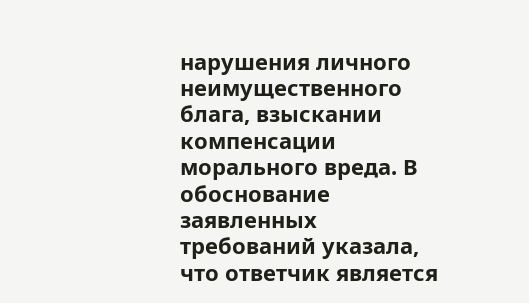нарушения личного неимущественного блага, взыскании компенсации морального вреда. В обоснование заявленных требований указала, что ответчик является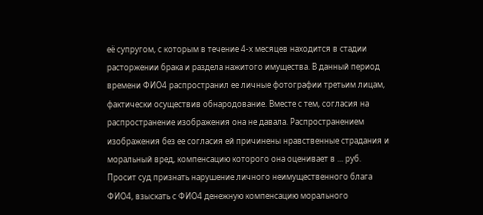её супругом, с которым в течение 4-х месяцев находится в стадии расторжении брака и раздела нажитого имущества. В данный период времени ФИО4 распространил ее личные фотографии третьим лицам, фактически осуществив обнародование. Вместе с тем, согласия на распространение изображения она не давала. Распространением изображения без ее согласия ей причинены нравственные страдания и моральный вред, компенсацию которого она оценивает в ... руб. Просит суд признать нарушение личного неимущественного блага ФИО4, взыскать с ФИО4 денежную компенсацию морального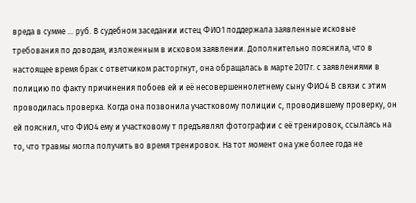вреда в сумме ... руб. В судебном заседании истец ФИО1 поддержала заявленные исковые требования по доводам, изложенным в исковом заявлении. Дополнительно пояснила, что в настоящее время брак с ответчиком расторгнут, она обращалась в марте 2017г. с заявлениями в полицию по факту причинения побоев ей и её несовершеннолетнему сыну ФИО4 В связи с этим проводилась проверка. Когда она позвонила участковому полиции с, проводившему проверку, он ей пояснил, что ФИО4 ему и участковому т предъявлял фотографии с её тренировок, ссылаясь на то, что травмы могла получить во время тренировок. На тот момент она уже более года не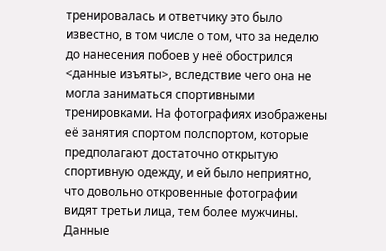тренировалась и ответчику это было известно, в том числе о том, что за неделю до нанесения побоев у неё обострился <данные изъяты>, вследствие чего она не могла заниматься спортивными тренировками. На фотографиях изображены её занятия спортом полспортом, которые предполагают достаточно открытую спортивную одежду, и ей было неприятно, что довольно откровенные фотографии видят третьи лица, тем более мужчины. Данные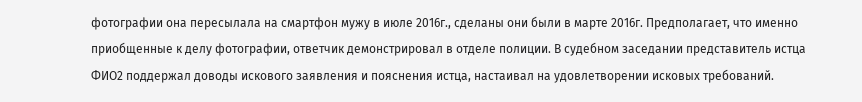фотографии она пересылала на смартфон мужу в июле 2016г., сделаны они были в марте 2016г. Предполагает, что именно приобщенные к делу фотографии, ответчик демонстрировал в отделе полиции. В судебном заседании представитель истца ФИО2 поддержал доводы искового заявления и пояснения истца, настаивал на удовлетворении исковых требований.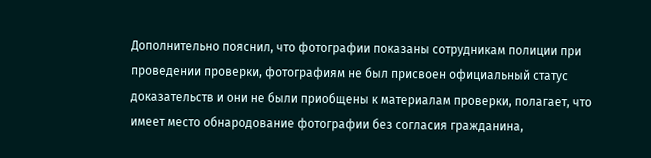Дополнительно пояснил, что фотографии показаны сотрудникам полиции при проведении проверки, фотографиям не был присвоен официальный статус доказательств и они не были приобщены к материалам проверки, полагает, что имеет место обнародование фотографии без согласия гражданина,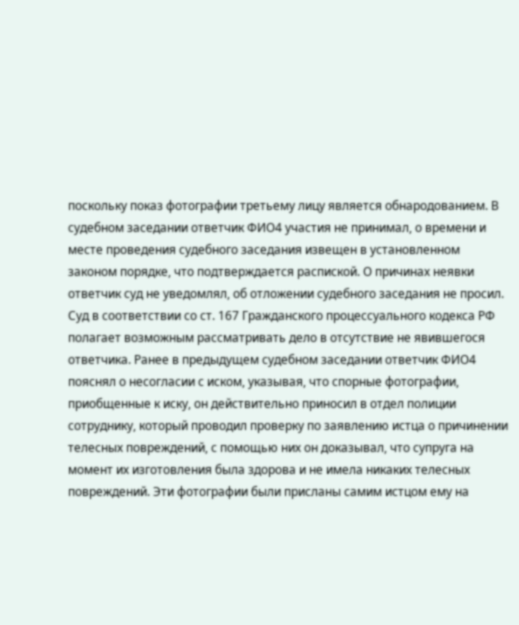поскольку показ фотографии третьему лицу является обнародованием. В судебном заседании ответчик ФИО4 участия не принимал, о времени и месте проведения судебного заседания извещен в установленном законом порядке, что подтверждается распиской. О причинах неявки ответчик суд не уведомлял, об отложении судебного заседания не просил. Суд в соответствии со ст. 167 Гражданского процессуального кодекса РФ полагает возможным рассматривать дело в отсутствие не явившегося ответчика. Ранее в предыдущем судебном заседании ответчик ФИО4 пояснял о несогласии с иском, указывая, что спорные фотографии, приобщенные к иску, он действительно приносил в отдел полиции сотруднику, который проводил проверку по заявлению истца о причинении телесных повреждений, с помощью них он доказывал, что супруга на момент их изготовления была здорова и не имела никаких телесных повреждений. Эти фотографии были присланы самим истцом ему на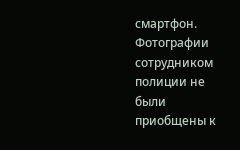смартфон. Фотографии сотрудником полиции не были приобщены к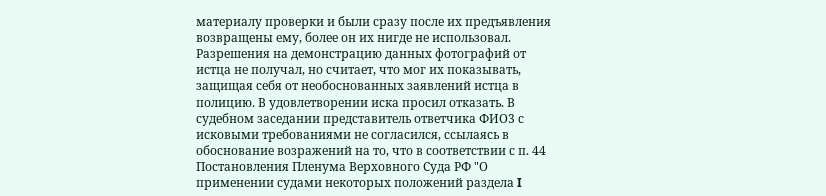материалу проверки и были сразу после их предъявления возвращены ему, более он их нигде не использовал. Разрешения на демонстрацию данных фотографий от истца не получал, но считает, что мог их показывать, защищая себя от необоснованных заявлений истца в полицию. В удовлетворении иска просил отказать. В судебном заседании представитель ответчика ФИО3 с исковыми требованиями не согласился, ссылаясь в обоснование возражений на то, что в соответствии с п. 44 Постановления Пленума Верховного Суда РФ "О применении судами некоторых положений раздела I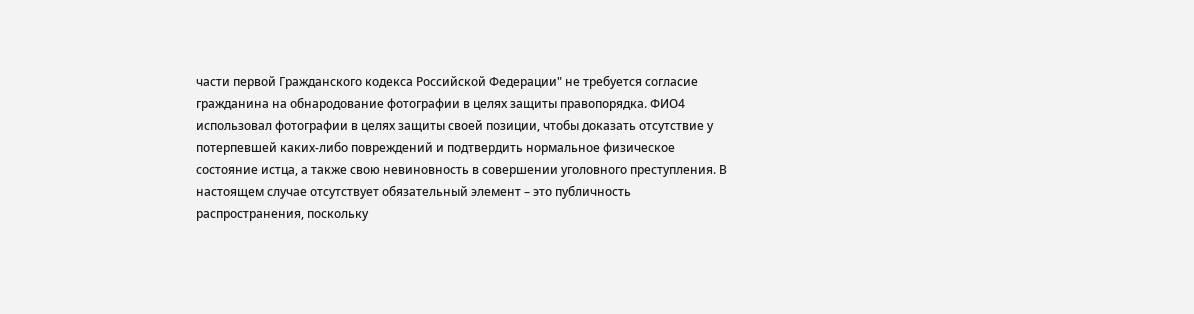части первой Гражданского кодекса Российской Федерации" не требуется согласие гражданина на обнародование фотографии в целях защиты правопорядка. ФИО4 использовал фотографии в целях защиты своей позиции, чтобы доказать отсутствие у потерпевшей каких-либо повреждений и подтвердить нормальное физическое состояние истца, а также свою невиновность в совершении уголовного преступления. В настоящем случае отсутствует обязательный элемент – это публичность распространения, поскольку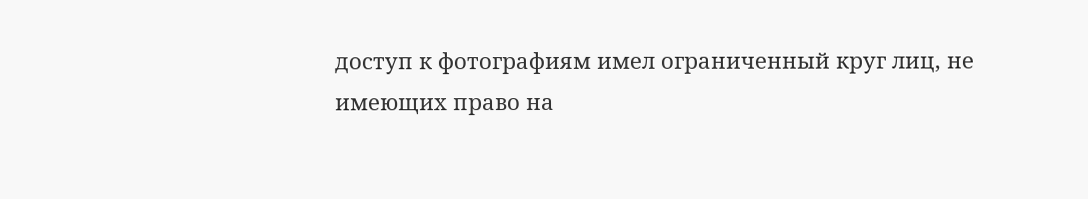доступ к фотографиям имел ограниченный круг лиц, не имеющих право на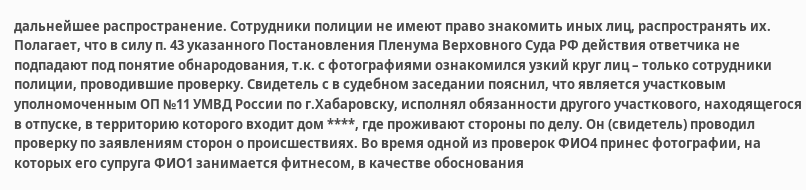дальнейшее распространение. Сотрудники полиции не имеют право знакомить иных лиц, распространять их. Полагает, что в силу п. 43 указанного Постановления Пленума Верховного Суда РФ действия ответчика не подпадают под понятие обнародования, т.к. с фотографиями ознакомился узкий круг лиц – только сотрудники полиции, проводившие проверку. Свидетель с в судебном заседании пояснил, что является участковым уполномоченным ОП №11 УМВД России по г.Хабаровску, исполнял обязанности другого участкового, находящегося в отпуске, в территорию которого входит дом ****, где проживают стороны по делу. Он (свидетель) проводил проверку по заявлениям сторон о происшествиях. Во время одной из проверок ФИО4 принес фотографии, на которых его супруга ФИО1 занимается фитнесом, в качестве обоснования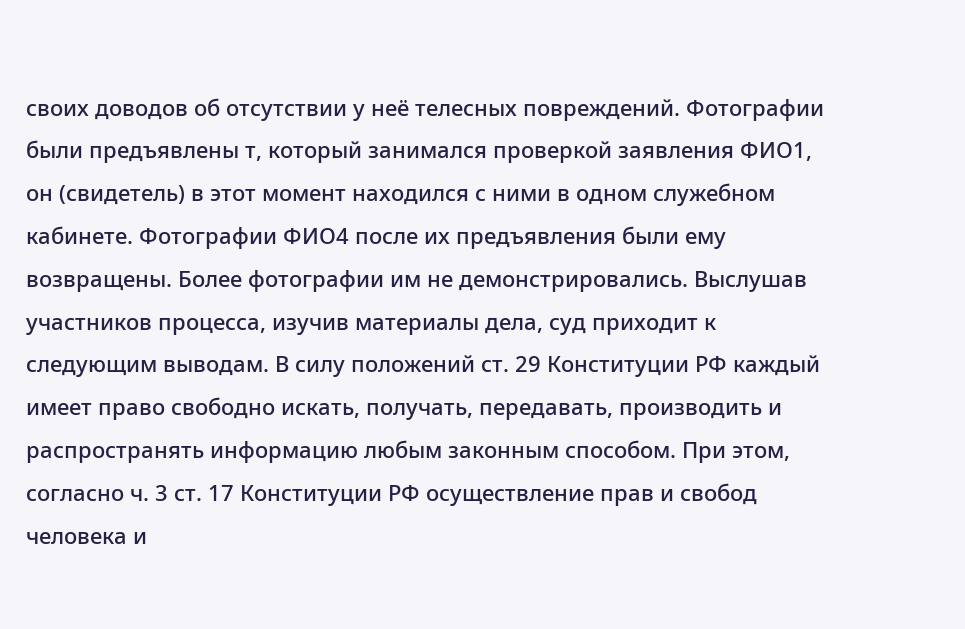своих доводов об отсутствии у неё телесных повреждений. Фотографии были предъявлены т, который занимался проверкой заявления ФИО1, он (свидетель) в этот момент находился с ними в одном служебном кабинете. Фотографии ФИО4 после их предъявления были ему возвращены. Более фотографии им не демонстрировались. Выслушав участников процесса, изучив материалы дела, суд приходит к следующим выводам. В силу положений ст. 29 Конституции РФ каждый имеет право свободно искать, получать, передавать, производить и распространять информацию любым законным способом. При этом, согласно ч. 3 ст. 17 Конституции РФ осуществление прав и свобод человека и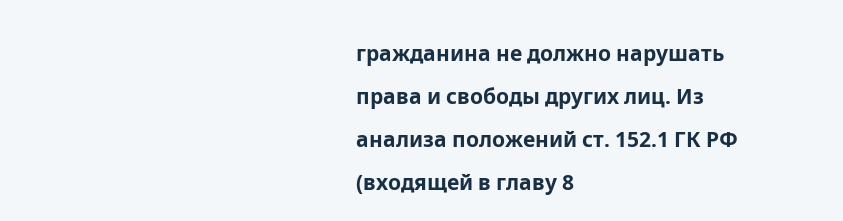гражданина не должно нарушать права и свободы других лиц. Из анализа положений ст. 152.1 ГК РФ (входящей в главу 8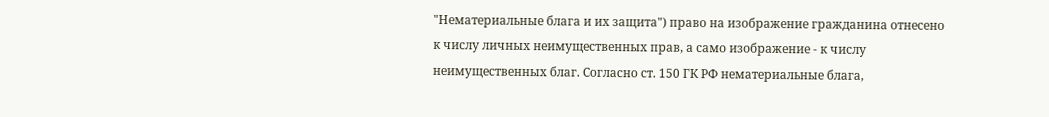"Нематериальные блага и их защита") право на изображение гражданина отнесено к числу личных неимущественных прав, а само изображение - к числу неимущественных благ. Согласно ст. 150 ГК РФ нематериальные блага,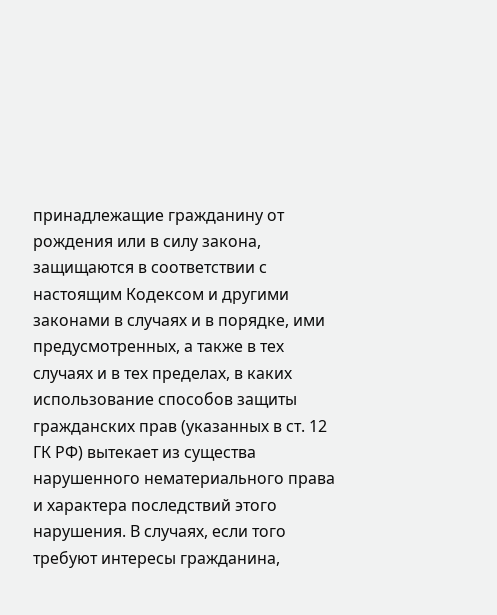принадлежащие гражданину от рождения или в силу закона, защищаются в соответствии с настоящим Кодексом и другими законами в случаях и в порядке, ими предусмотренных, а также в тех случаях и в тех пределах, в каких использование способов защиты гражданских прав (указанных в ст. 12 ГК РФ) вытекает из существа нарушенного нематериального права и характера последствий этого нарушения. В случаях, если того требуют интересы гражданина,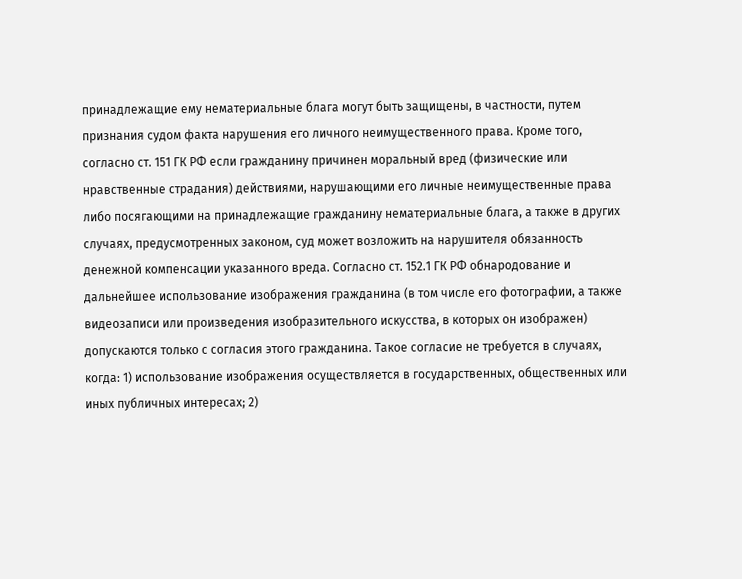принадлежащие ему нематериальные блага могут быть защищены, в частности, путем признания судом факта нарушения его личного неимущественного права. Кроме того, согласно ст. 151 ГК РФ если гражданину причинен моральный вред (физические или нравственные страдания) действиями, нарушающими его личные неимущественные права либо посягающими на принадлежащие гражданину нематериальные блага, а также в других случаях, предусмотренных законом, суд может возложить на нарушителя обязанность денежной компенсации указанного вреда. Согласно ст. 152.1 ГК РФ обнародование и дальнейшее использование изображения гражданина (в том числе его фотографии, а также видеозаписи или произведения изобразительного искусства, в которых он изображен) допускаются только с согласия этого гражданина. Такое согласие не требуется в случаях, когда: 1) использование изображения осуществляется в государственных, общественных или иных публичных интересах; 2)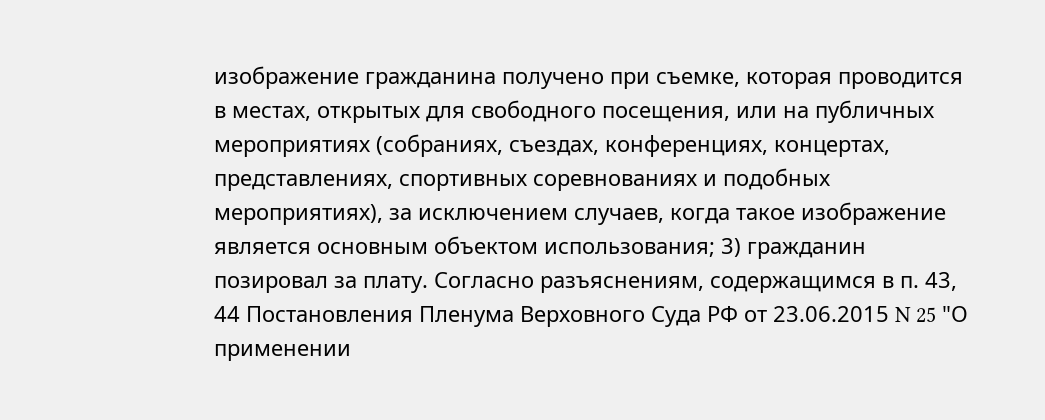изображение гражданина получено при съемке, которая проводится в местах, открытых для свободного посещения, или на публичных мероприятиях (собраниях, съездах, конференциях, концертах, представлениях, спортивных соревнованиях и подобных мероприятиях), за исключением случаев, когда такое изображение является основным объектом использования; 3) гражданин позировал за плату. Согласно разъяснениям, содержащимся в п. 43, 44 Постановления Пленума Верховного Суда РФ от 23.06.2015 N 25 "О применении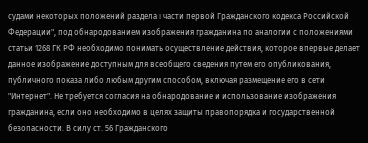судами некоторых положений раздела I части первой Гражданского кодекса Российской Федерации", под обнародованием изображения гражданина по аналогии с положениями статьи 1268 ГК РФ необходимо понимать осуществление действия, которое впервые делает данное изображение доступным для всеобщего сведения путем его опубликования, публичного показа либо любым другим способом, включая размещение его в сети "Интернет". Не требуется согласия на обнародование и использование изображения гражданина, если оно необходимо в целях защиты правопорядка и государственной безопасности. В силу ст. 56 Гражданского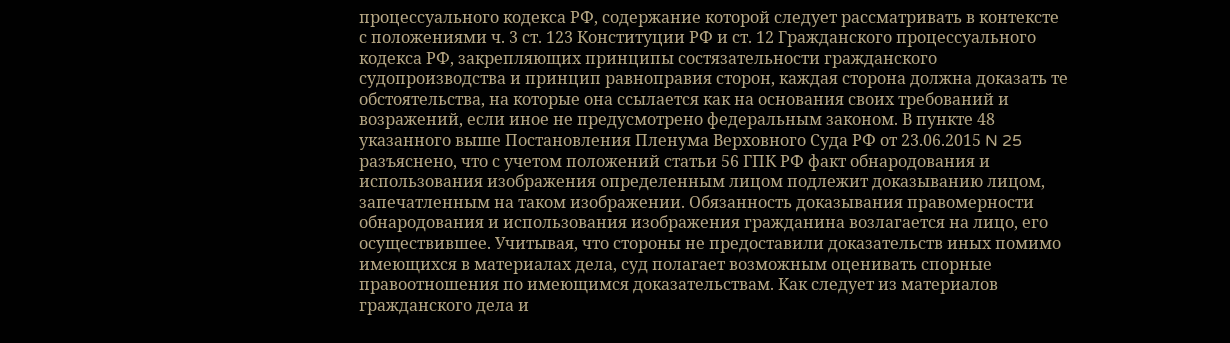процессуального кодекса РФ, содержание которой следует рассматривать в контексте с положениями ч. 3 ст. 123 Конституции РФ и ст. 12 Гражданского процессуального кодекса РФ, закрепляющих принципы состязательности гражданского судопроизводства и принцип равноправия сторон, каждая сторона должна доказать те обстоятельства, на которые она ссылается как на основания своих требований и возражений, если иное не предусмотрено федеральным законом. В пункте 48 указанного выше Постановления Пленума Верховного Суда РФ от 23.06.2015 N 25 разъяснено, что с учетом положений статьи 56 ГПК РФ факт обнародования и использования изображения определенным лицом подлежит доказыванию лицом, запечатленным на таком изображении. Обязанность доказывания правомерности обнародования и использования изображения гражданина возлагается на лицо, его осуществившее. Учитывая, что стороны не предоставили доказательств иных помимо имеющихся в материалах дела, суд полагает возможным оценивать спорные правоотношения по имеющимся доказательствам. Как следует из материалов гражданского дела и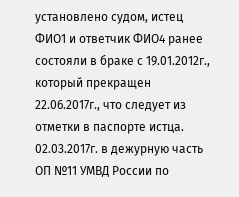установлено судом, истец ФИО1 и ответчик ФИО4 ранее состояли в браке с 19.01.2012г., который прекращен 22.06.2017г., что следует из отметки в паспорте истца. 02.03.2017г. в дежурную часть ОП №11 УМВД России по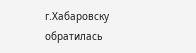г.Хабаровску обратилась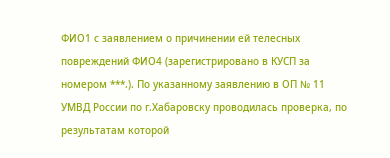ФИО1 с заявлением о причинении ей телесных повреждений ФИО4 (зарегистрировано в КУСП за номером ***.). По указанному заявлению в ОП № 11 УМВД России по г.Хабаровску проводилась проверка, по результатам которой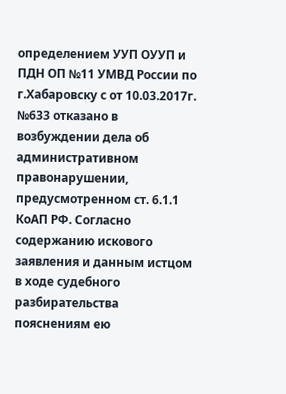определением УУП ОУУП и ПДН ОП №11 УМВД России по г.Хабаровску с от 10.03.2017г. №633 отказано в возбуждении дела об административном правонарушении, предусмотренном ст. 6.1.1 КоАП РФ. Согласно содержанию искового заявления и данным истцом в ходе судебного разбирательства пояснениям ею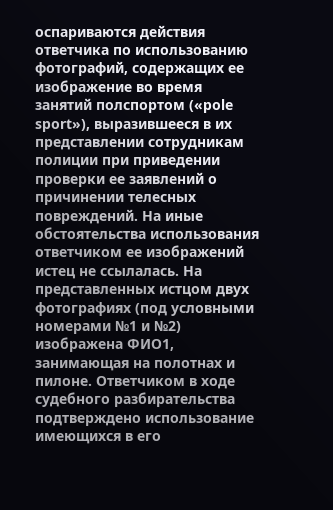оспариваются действия ответчика по использованию фотографий, содержащих ее изображение во время занятий полспортом («pole sport»), выразившееся в их представлении сотрудникам полиции при приведении проверки ее заявлений о причинении телесных повреждений. На иные обстоятельства использования ответчиком ее изображений истец не ссылалась. На представленных истцом двух фотографиях (под условными номерами №1 и №2) изображена ФИО1, занимающая на полотнах и пилоне. Ответчиком в ходе судебного разбирательства подтверждено использование имеющихся в его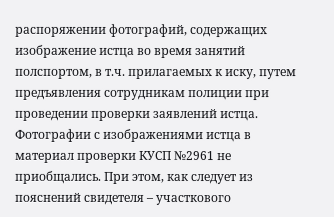распоряжении фотографий, содержащих изображение истца во время занятий полспортом, в т.ч. прилагаемых к иску, путем предъявления сотрудникам полиции при проведении проверки заявлений истца. Фотографии с изображениями истца в материал проверки КУСП №2961 не приобщались. При этом, как следует из пояснений свидетеля – участкового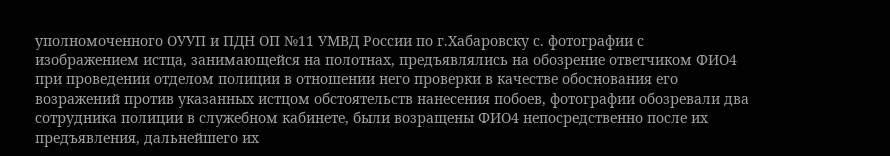уполномоченного ОУУП и ПДН ОП №11 УМВД России по г.Хабаровску с. фотографии с изображением истца, занимающейся на полотнах, предъявлялись на обозрение ответчиком ФИО4 при проведении отделом полиции в отношении него проверки в качестве обоснования его возражений против указанных истцом обстоятельств нанесения побоев, фотографии обозревали два сотрудника полиции в служебном кабинете, были возращены ФИО4 непосредственно после их предъявления, дальнейшего их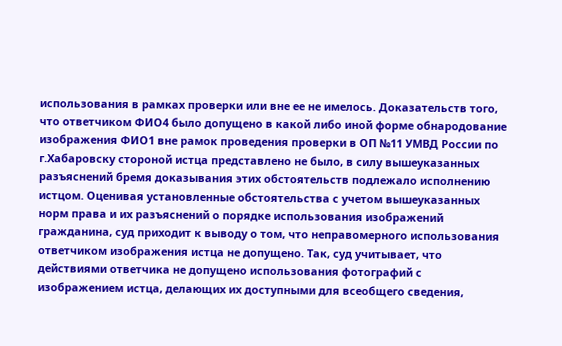использования в рамках проверки или вне ее не имелось. Доказательств того, что ответчиком ФИО4 было допущено в какой либо иной форме обнародование изображения ФИО1 вне рамок проведения проверки в ОП №11 УМВД России по г.Хабаровску стороной истца представлено не было, в силу вышеуказанных разъяснений бремя доказывания этих обстоятельств подлежало исполнению истцом. Оценивая установленные обстоятельства с учетом вышеуказанных норм права и их разъяснений о порядке использования изображений гражданина, суд приходит к выводу о том, что неправомерного использования ответчиком изображения истца не допущено. Так, суд учитывает, что действиями ответчика не допущено использования фотографий с изображением истца, делающих их доступными для всеобщего сведения,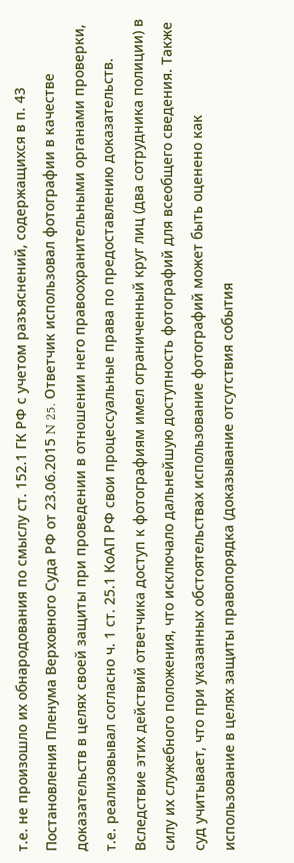т.е. не произошло их обнародования по смыслу ст. 152.1 ГК РФ с учетом разъяснений, содержащихся в п. 43 Постановления Пленума Верховного Суда РФ от 23.06.2015 N 25. Ответчик использовал фотографии в качестве доказательств в целях своей защиты при проведении в отношении него правоохранительными органами проверки, т.е. реализовывал согласно ч. 1 ст. 25.1 КоАП РФ свои процессуальные права по предоставлению доказательств. Вследствие этих действий ответчика доступ к фотографиям имел ограниченный круг лиц (два сотрудника полиции) в силу их служебного положения, что исключало дальнейшую доступность фотографий для всеобщего сведения. Также суд учитывает, что при указанных обстоятельствах использование фотографий может быть оценено как использование в целях защиты правопорядка (доказывание отсутствия события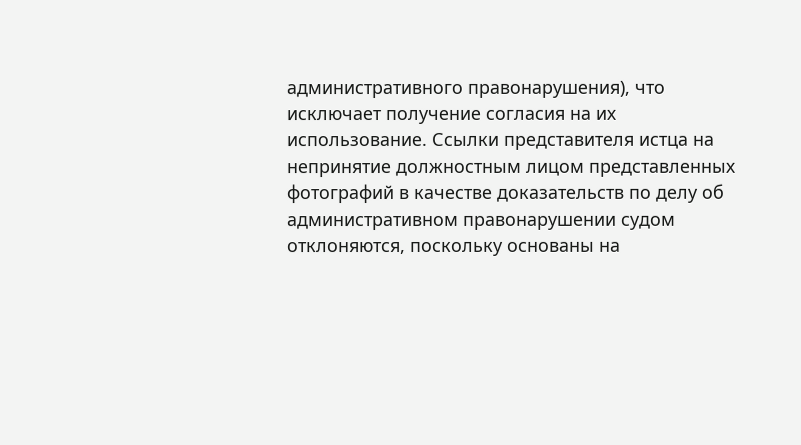административного правонарушения), что исключает получение согласия на их использование. Ссылки представителя истца на непринятие должностным лицом представленных фотографий в качестве доказательств по делу об административном правонарушении судом отклоняются, поскольку основаны на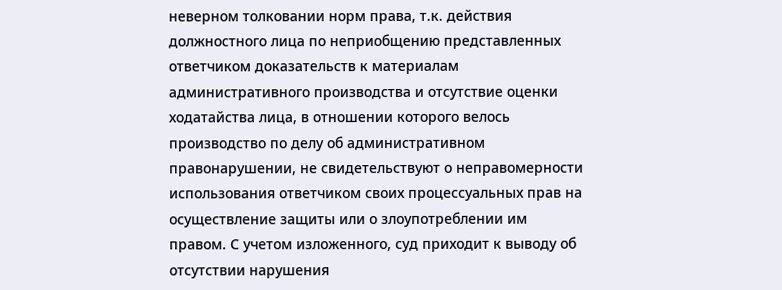неверном толковании норм права, т.к. действия должностного лица по неприобщению представленных ответчиком доказательств к материалам административного производства и отсутствие оценки ходатайства лица, в отношении которого велось производство по делу об административном правонарушении, не свидетельствуют о неправомерности использования ответчиком своих процессуальных прав на осуществление защиты или о злоупотреблении им правом. С учетом изложенного, суд приходит к выводу об отсутствии нарушения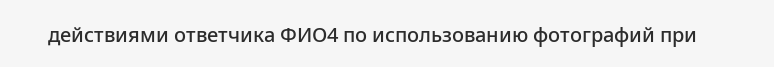действиями ответчика ФИО4 по использованию фотографий при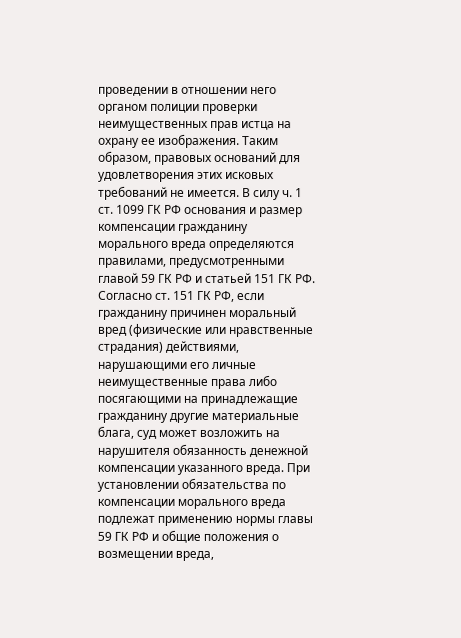проведении в отношении него органом полиции проверки неимущественных прав истца на охрану ее изображения. Таким образом, правовых оснований для удовлетворения этих исковых требований не имеется. В силу ч. 1 ст. 1099 ГК РФ основания и размер компенсации гражданину морального вреда определяются правилами, предусмотренными главой 59 ГК РФ и статьей 151 ГК РФ. Согласно ст. 151 ГК РФ, если гражданину причинен моральный вред (физические или нравственные страдания) действиями, нарушающими его личные неимущественные права либо посягающими на принадлежащие гражданину другие материальные блага, суд может возложить на нарушителя обязанность денежной компенсации указанного вреда. При установлении обязательства по компенсации морального вреда подлежат применению нормы главы 59 ГК РФ и общие положения о возмещении вреда,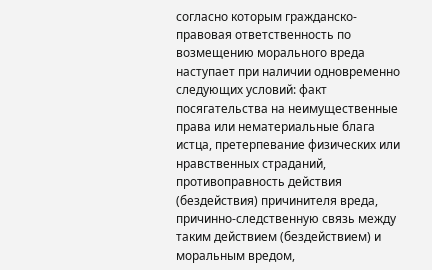согласно которым гражданско-правовая ответственность по возмещению морального вреда наступает при наличии одновременно следующих условий: факт посягательства на неимущественные права или нематериальные блага истца, претерпевание физических или нравственных страданий, противоправность действия (бездействия) причинителя вреда, причинно-следственную связь между таким действием (бездействием) и моральным вредом,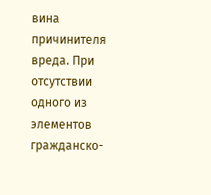вина причинителя вреда. При отсутствии одного из элементов гражданско-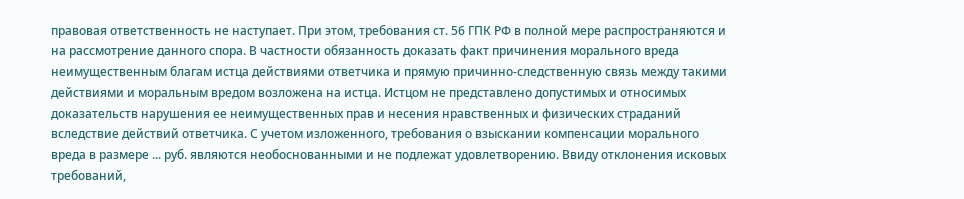правовая ответственность не наступает. При этом, требования ст. 56 ГПК РФ в полной мере распространяются и на рассмотрение данного спора. В частности обязанность доказать факт причинения морального вреда неимущественным благам истца действиями ответчика и прямую причинно-следственную связь между такими действиями и моральным вредом возложена на истца. Истцом не представлено допустимых и относимых доказательств нарушения ее неимущественных прав и несения нравственных и физических страданий вследствие действий ответчика. С учетом изложенного, требования о взыскании компенсации морального вреда в размере ... руб. являются необоснованными и не подлежат удовлетворению. Ввиду отклонения исковых требований,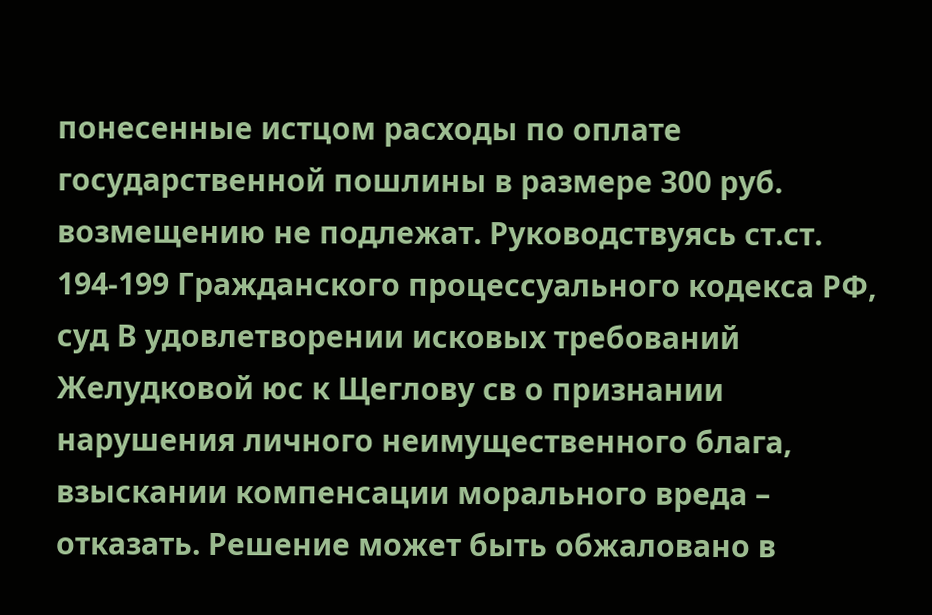понесенные истцом расходы по оплате государственной пошлины в размере 300 руб. возмещению не подлежат. Руководствуясь ст.ст. 194-199 Гражданского процессуального кодекса РФ, суд В удовлетворении исковых требований Желудковой юс к Щеглову св о признании нарушения личного неимущественного блага, взыскании компенсации морального вреда – отказать. Решение может быть обжаловано в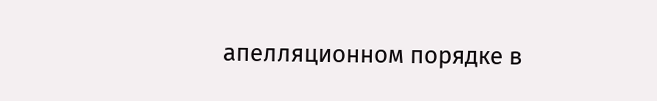апелляционном порядке в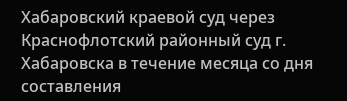Хабаровский краевой суд через Краснофлотский районный суд г. Хабаровска в течение месяца со дня составления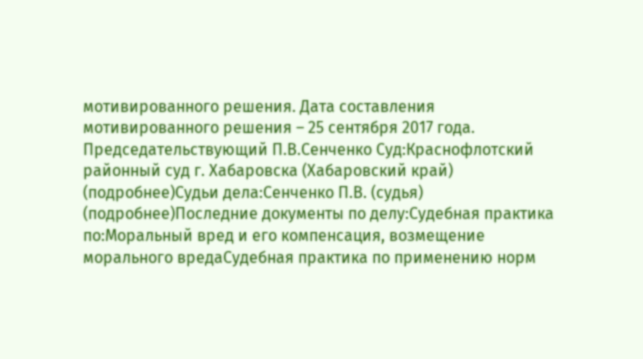мотивированного решения. Дата составления мотивированного решения – 25 сентября 2017 года. Председательствующий П.В.Сенченко Суд:Краснофлотский районный суд г. Хабаровска (Хабаровский край) (подробнее)Судьи дела:Сенченко П.В. (судья) (подробнее)Последние документы по делу:Судебная практика по:Моральный вред и его компенсация, возмещение морального вредаСудебная практика по применению норм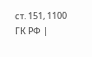ст. 151, 1100 ГК РФ |